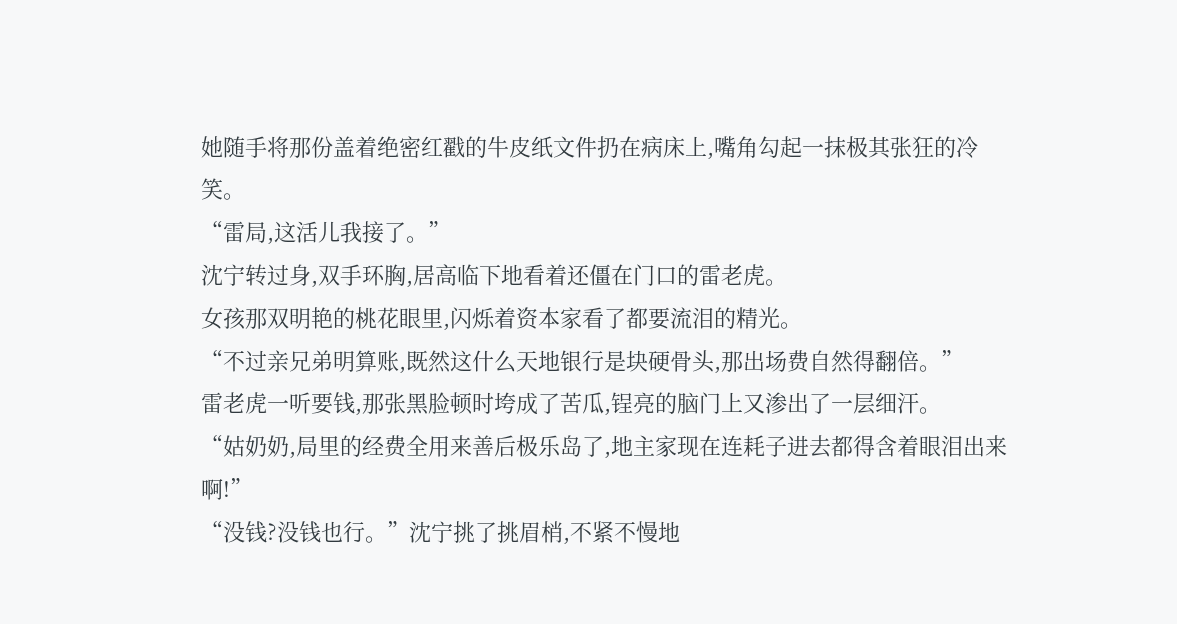她随手将那份盖着绝密红戳的牛皮纸文件扔在病床上,嘴角勾起一抹极其张狂的冷笑。
“雷局,这活儿我接了。”
沈宁转过身,双手环胸,居高临下地看着还僵在门口的雷老虎。
女孩那双明艳的桃花眼里,闪烁着资本家看了都要流泪的精光。
“不过亲兄弟明算账,既然这什么天地银行是块硬骨头,那出场费自然得翻倍。”
雷老虎一听要钱,那张黑脸顿时垮成了苦瓜,锃亮的脑门上又渗出了一层细汗。
“姑奶奶,局里的经费全用来善后极乐岛了,地主家现在连耗子进去都得含着眼泪出来啊!”
“没钱?没钱也行。”沈宁挑了挑眉梢,不紧不慢地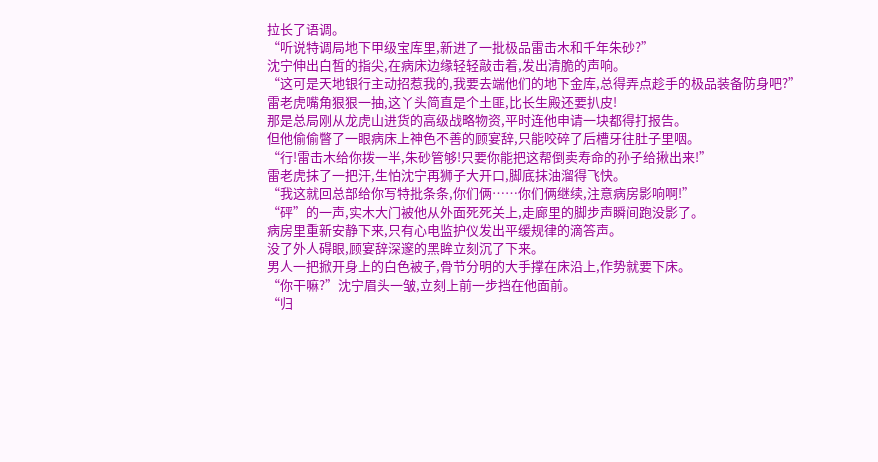拉长了语调。
“听说特调局地下甲级宝库里,新进了一批极品雷击木和千年朱砂?”
沈宁伸出白皙的指尖,在病床边缘轻轻敲击着,发出清脆的声响。
“这可是天地银行主动招惹我的,我要去端他们的地下金库,总得弄点趁手的极品装备防身吧?”
雷老虎嘴角狠狠一抽,这丫头简直是个土匪,比长生殿还要扒皮!
那是总局刚从龙虎山进货的高级战略物资,平时连他申请一块都得打报告。
但他偷偷瞥了一眼病床上神色不善的顾宴辞,只能咬碎了后槽牙往肚子里咽。
“行!雷击木给你拨一半,朱砂管够!只要你能把这帮倒卖寿命的孙子给揪出来!”
雷老虎抹了一把汗,生怕沈宁再狮子大开口,脚底抹油溜得飞快。
“我这就回总部给你写特批条条,你们俩……你们俩继续,注意病房影响啊!”
“砰”的一声,实木大门被他从外面死死关上,走廊里的脚步声瞬间跑没影了。
病房里重新安静下来,只有心电监护仪发出平缓规律的滴答声。
没了外人碍眼,顾宴辞深邃的黑眸立刻沉了下来。
男人一把掀开身上的白色被子,骨节分明的大手撑在床沿上,作势就要下床。
“你干嘛?”沈宁眉头一皱,立刻上前一步挡在他面前。
“归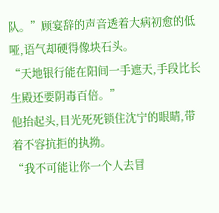队。”顾宴辞的声音透着大病初愈的低哑,语气却硬得像块石头。
“天地银行能在阳间一手遮天,手段比长生殿还要阴毒百倍。”
他抬起头,目光死死锁住沈宁的眼睛,带着不容抗拒的执拗。
“我不可能让你一个人去冒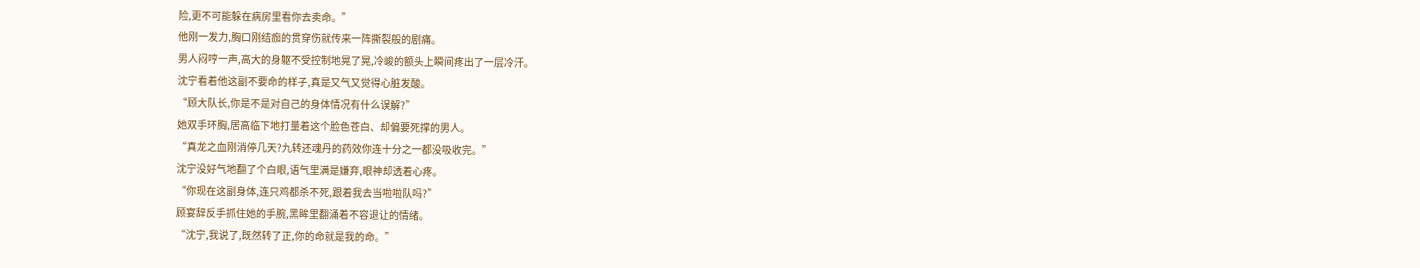险,更不可能躲在病房里看你去卖命。”
他刚一发力,胸口刚结痂的贯穿伤就传来一阵撕裂般的剧痛。
男人闷哼一声,高大的身躯不受控制地晃了晃,冷峻的额头上瞬间疼出了一层冷汗。
沈宁看着他这副不要命的样子,真是又气又觉得心脏发酸。
“顾大队长,你是不是对自己的身体情况有什么误解?”
她双手环胸,居高临下地打量着这个脸色苍白、却偏要死撑的男人。
“真龙之血刚消停几天?九转还魂丹的药效你连十分之一都没吸收完。”
沈宁没好气地翻了个白眼,语气里满是嫌弃,眼神却透着心疼。
“你现在这副身体,连只鸡都杀不死,跟着我去当啦啦队吗?”
顾宴辞反手抓住她的手腕,黑眸里翻涌着不容退让的情绪。
“沈宁,我说了,既然转了正,你的命就是我的命。”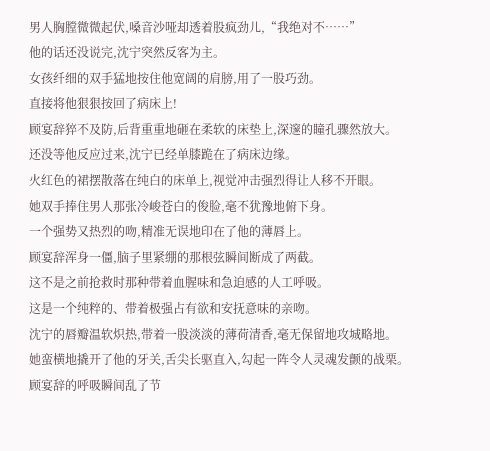男人胸膛微微起伏,嗓音沙哑却透着股疯劲儿,“我绝对不……”
他的话还没说完,沈宁突然反客为主。
女孩纤细的双手猛地按住他宽阔的肩膀,用了一股巧劲。
直接将他狠狠按回了病床上!
顾宴辞猝不及防,后背重重地砸在柔软的床垫上,深邃的瞳孔骤然放大。
还没等他反应过来,沈宁已经单膝跪在了病床边缘。
火红色的裙摆散落在纯白的床单上,视觉冲击强烈得让人移不开眼。
她双手捧住男人那张冷峻苍白的俊脸,毫不犹豫地俯下身。
一个强势又热烈的吻,精准无误地印在了他的薄唇上。
顾宴辞浑身一僵,脑子里紧绷的那根弦瞬间断成了两截。
这不是之前抢救时那种带着血腥味和急迫感的人工呼吸。
这是一个纯粹的、带着极强占有欲和安抚意味的亲吻。
沈宁的唇瓣温软炽热,带着一股淡淡的薄荷清香,毫无保留地攻城略地。
她蛮横地撬开了他的牙关,舌尖长驱直入,勾起一阵令人灵魂发颤的战栗。
顾宴辞的呼吸瞬间乱了节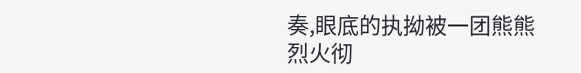奏,眼底的执拗被一团熊熊烈火彻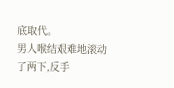底取代。
男人喉结艰难地滚动了两下,反手